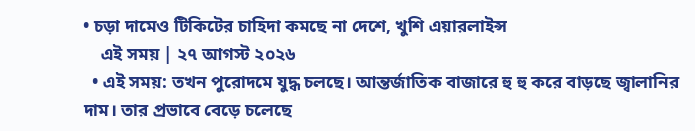• চড়া দামেও টিকিটের চাহিদা কমছে না দেশে, খুশি এয়ারলাইন্স
    এই সময় | ২৭ আগস্ট ২০২৬
  • এই সময়: তখন পুরোদমে যুদ্ধ চলছে। আন্তর্জাতিক বাজারে হু হু করে বাড়ছে জ্বালানির দাম। তার প্রভাবে বেড়ে চলেছে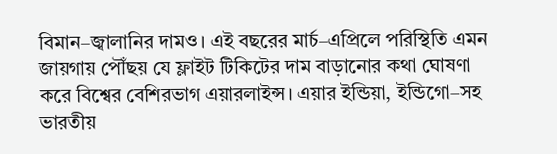বিমান–জ্বালানির দামও। এই বছরের মার্চ–এপ্রিলে পরিস্থিতি এমন জায়গায় পৌঁছয় যে ফ্লাইট টিকিটের দাম বাড়ানোর কথা ঘোষণা করে বিশ্বের বেশিরভাগ এয়ারলাইন্স। এয়ার ইন্ডিয়া, ইন্ডিগো–সহ ভারতীয়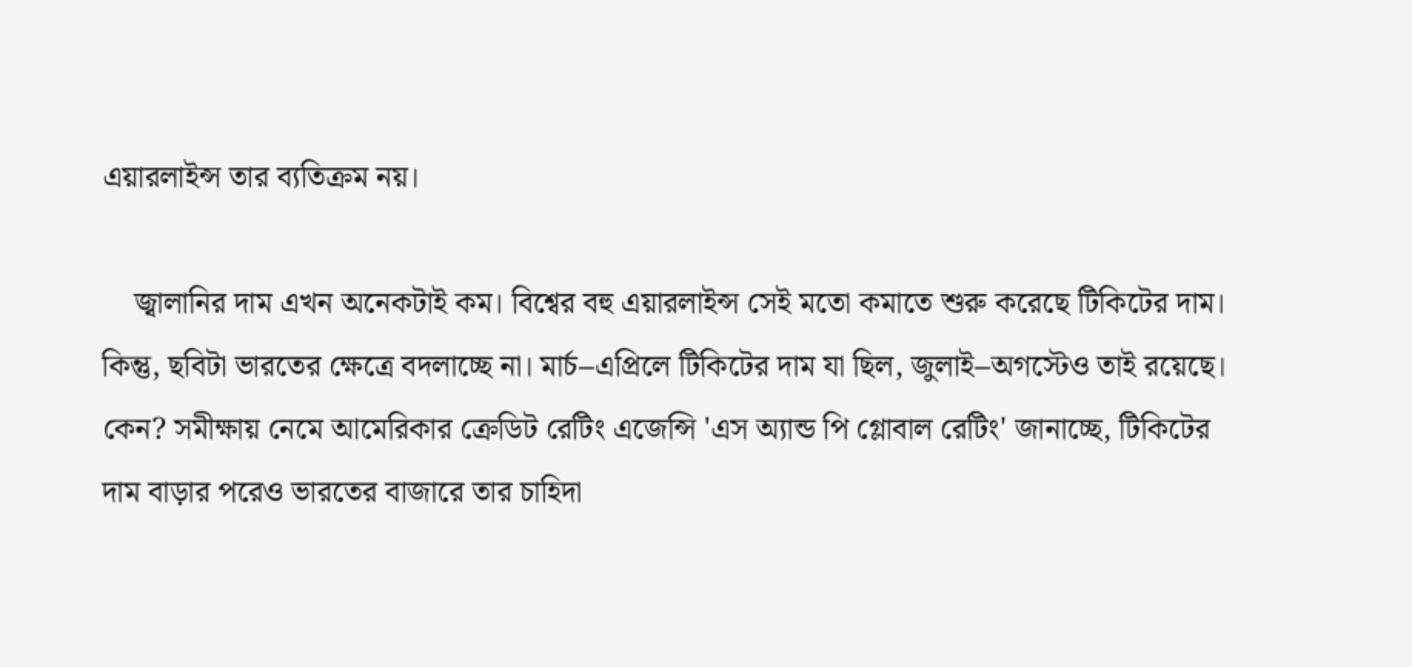এয়ারলাইন্স তার ব্যতিক্রম নয়।

    জ্বালানির দাম এখন অনেকটাই কম। বিশ্বের বহু এয়ারলাইন্স সেই মতো কমাতে শুরু করেছে টিকিটের দাম। কিন্তু, ছবিটা ভারতের ক্ষেত্রে বদলাচ্ছে না। মার্চ–এপ্রিলে টিকিটের দাম যা ছিল, জুলাই–অগস্টেও তাই রয়েছে। কেন? সমীক্ষায় নেমে আমেরিকার ক্রেডিট রেটিং এজেন্সি 'এস অ্যান্ড পি গ্লোবাল রেটিং' জানাচ্ছে, টিকিটের দাম বাড়ার পরেও ভারতের বাজারে তার চাহিদা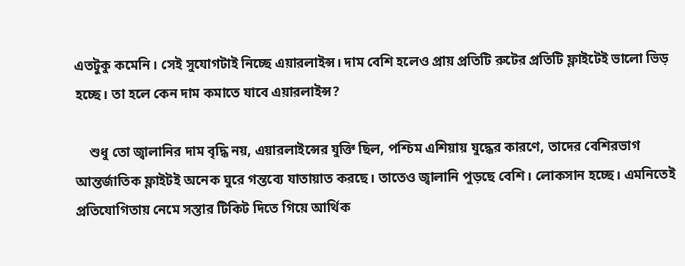এতটুকু কমেনি। সেই সুযোগটাই নিচ্ছে এয়ারলাইন্স। দাম বেশি হলেও প্রায় প্রতিটি রুটের প্রতিটি ফ্লাইটেই ভালো ভিড় হচ্ছে। তা হলে কেন দাম কমাতে যাবে এয়ারলাইন্স?

    শুধু তো জ্বালানির দাম বৃদ্ধি নয়, এয়ারলাইন্সের যুক্তি ছিল, পশ্চিম এশিয়ায় যুদ্ধের কারণে, তাদের বেশিরভাগ আন্তর্জাতিক ফ্লাইটই অনেক ঘুরে গন্তব্যে যাতায়াত করছে। তাতেও জ্বালানি পুড়ছে বেশি। লোকসান হচ্ছে। এমনিতেই প্রতিযোগিতায় নেমে সস্তার টিকিট দিতে গিয়ে আর্থিক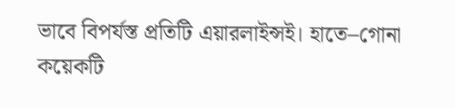ভাবে বিপর্যস্ত প্রতিটি এয়ারলাইন্সই। হাতে–গোনা কয়েকটি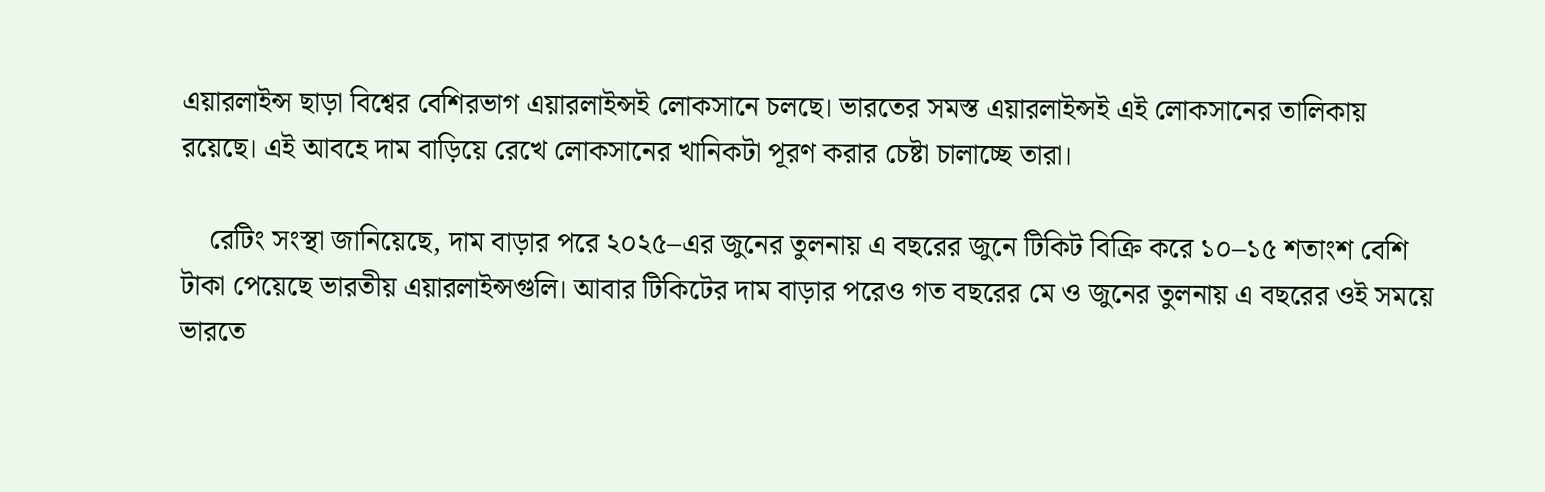এয়ারলাইন্স ছাড়া বিশ্বের বেশিরভাগ এয়ারলাইন্সই লোকসানে চলছে। ভারতের সমস্ত এয়ারলাইন্সই এই লোকসানের তালিকায় রয়েছে। এই আবহে দাম বাড়িয়ে রেখে লোকসানের খানিকটা পূরণ করার চেষ্টা চালাচ্ছে তারা।

    রেটিং সংস্থা জানিয়েছে, দাম বাড়ার পরে ২০২৫–এর জুনের তুলনায় এ বছরের জুনে টিকিট বিক্রি করে ১০–১৫ শতাংশ বেশি টাকা পেয়েছে ভারতীয় এয়ারলাইন্সগুলি। আবার টিকিটের দাম বাড়ার পরেও গত বছরের মে ও জুনের তুলনায় এ বছরের ওই সময়ে ভারতে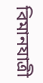বিমানযাত্রী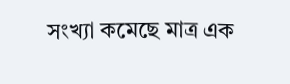সংখ্যা কমেছে মাত্র এক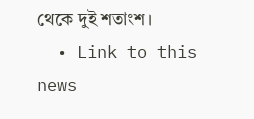থেকে দুই শতাংশ।
  • Link to this news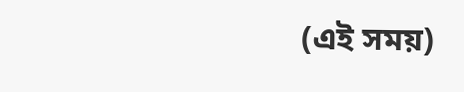(এই সময়)